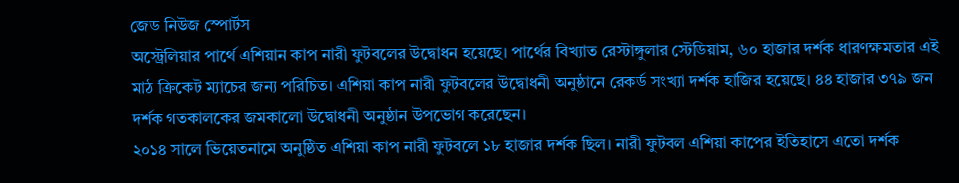জেড নিউজ স্পোর্টস
অস্ট্রেলিয়ার পার্থে এশিয়ান কাপ নারী ফুটবলের উদ্বোধন হয়েছে। পার্থের বিখ্যাত রেস্টাঙ্গুলার স্টেডিয়াম, ৬০ হাজার দর্শক ধারণক্ষমতার এই মাঠ ক্রিকেট ম্যাচের জন্য পরিচিত। এশিয়া কাপ নারী ফুটবলের উদ্বোধনী অনুষ্ঠানে রেকর্ড সংখ্যা দর্শক হাজির হয়েছে। ৪৪ হাজার ৩৭৯ জন দর্শক গতকালকের জমকালো উদ্বোধনী অনুষ্ঠান উপভোগ করেছেন।
২০১৪ সালে ভিয়েতনামে অনুষ্ঠিত এশিয়া কাপ নারী ফুটবলে ১৮ হাজার দর্শক ছিল। নারী ফুটবল এশিয়া কাপের ইতিহাসে এতো দর্শক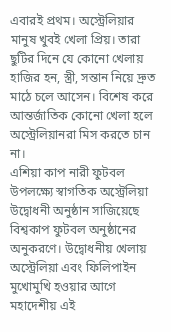এবারই প্রথম। অস্ট্রেলিয়ার মানুষ খুবই খেলা প্রিয়। তারা ছুটির দিনে যে কোনো খেলায় হাজির হন, স্ত্রী, সন্তান নিয়ে দ্রুত মাঠে চলে আসেন। বিশেষ করে আন্তর্জাতিক কোনো খেলা হলে অস্ট্রেলিয়ানরা মিস করতে চান না।
এশিয়া কাপ নারী ফুটবল উপলক্ষ্যে স্বাগতিক অস্ট্রেলিয়া উদ্বোধনী অনুষ্ঠান সাজিয়েছে বিশ্বকাপ ফুটবল অনুষ্ঠানের অনুকরণে। উদ্বোধনীয় খেলায় অস্ট্রেলিয়া এবং ফিলিপাইন মুখোমুখি হওয়ার আগে মহাদেশীয় এই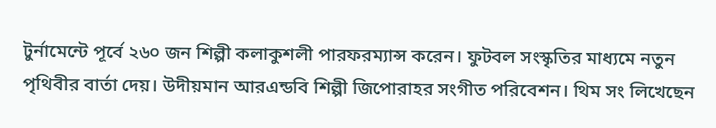টুর্নামেন্টে পূর্বে ২৬০ জন শিল্পী কলাকুশলী পারফরম্যান্স করেন। ফুটবল সংস্কৃতির মাধ্যমে নতুন পৃথিবীর বার্তা দেয়। উদীয়মান আরএন্ডবি শিল্পী জিপোরাহর সংগীত পরিবেশন। থিম সং লিখেছেন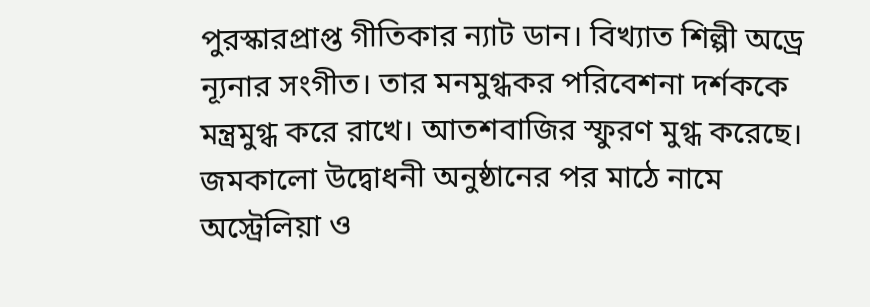পুরস্কারপ্রাপ্ত গীতিকার ন্যাট ডান। বিখ্যাত শিল্পী অড্রে ন্যূনার সংগীত। তার মনমুগ্ধকর পরিবেশনা দর্শককে মন্ত্রমুগ্ধ করে রাখে। আতশবাজির স্ফুরণ মুগ্ধ করেছে। জমকালো উদ্বোধনী অনুষ্ঠানের পর মাঠে নামে অস্ট্রেলিয়া ও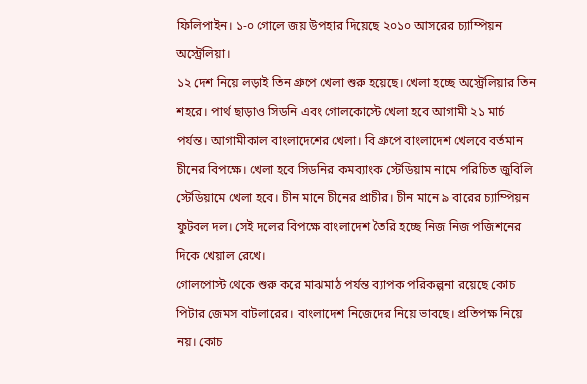ফিলিপাইন। ১-০ গোলে জয় উপহার দিয়েছে ২০১০ আসরের চ্যাম্পিয়ন অস্ট্রেলিয়া।
১২ দেশ নিয়ে লড়াই তিন গ্রুপে খেলা শুরু হয়েছে। খেলা হচ্ছে অস্ট্রেলিয়ার তিন শহরে। পার্থ ছাড়াও সিডনি এবং গোলকোস্টে খেলা হবে আগামী ২১ মার্চ পর্যন্ত। আগামীকাল বাংলাদেশের খেলা। বি গ্রুপে বাংলাদেশ খেলবে বর্তমান চীনের বিপক্ষে। খেলা হবে সিডনির কমব্যাংক স্টেডিয়াম নামে পরিচিত জুবিলি স্টেডিয়ামে খেলা হবে। চীন মানে চীনের প্রাচীর। চীন মানে ৯ বারের চ্যাম্পিয়ন ফুটবল দল। সেই দলের বিপক্ষে বাংলাদেশ তৈরি হচ্ছে নিজ নিজ পজিশনের দিকে খেয়াল রেখে।
গোলপোস্ট থেকে শুরু করে মাঝমাঠ পর্যন্ত ব্যাপক পরিকল্পনা রয়েছে কোচ পিটার জেমস বাটলারের। বাংলাদেশ নিজেদের নিয়ে ভাবছে। প্রতিপক্ষ নিয়ে নয়। কোচ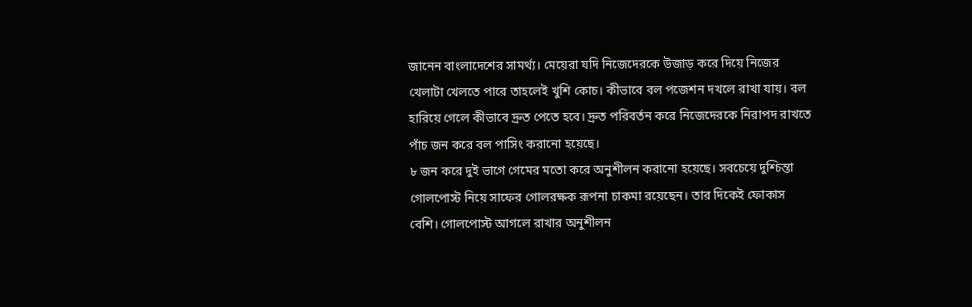জানেন বাংলাদেশের সামর্থ্য। মেয়েরা যদি নিজেদেরকে উজাড় করে দিয়ে নিজের খেলাটা খেলতে পারে তাহলেই খুশি কোচ। কীভাবে বল পজেশন দখলে রাখা যায়। বল হারিয়ে গেলে কীভাবে দ্রুত পেতে হবে। দ্রুত পরিবর্তন করে নিজেদেরকে নিরাপদ রাখতে পাঁচ জন করে বল পাসিং করানো হয়েছে।
৮ জন করে দুই ভাগে গেমের মতো করে অনুশীলন করানো হয়েছে। সবচেয়ে দুশ্চিন্তা গোলপোস্ট নিয়ে সাফের গোলরক্ষক রূপনা চাকমা রয়েছেন। তার দিকেই ফোকাস বেশি। গোলপোস্ট আগলে রাখার অনুশীলন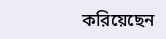করিয়েছেন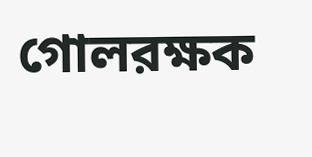গোলরক্ষক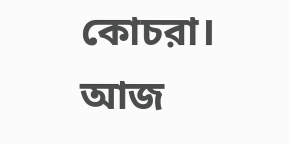কোচরা। আজ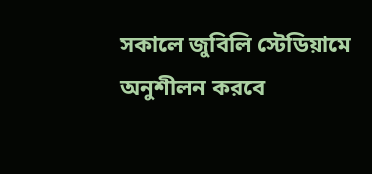সকালে জুবিলি স্টেডিয়ামে অনুশীলন করবে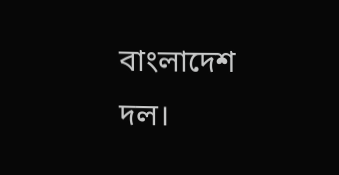বাংলাদেশ দল।